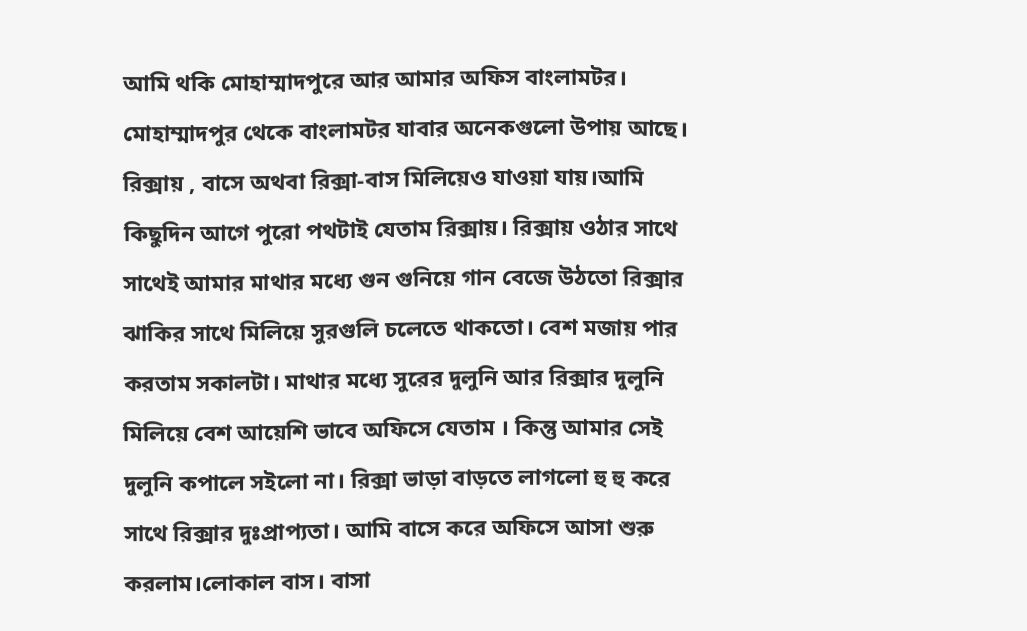আমি থকি মোহাম্মাদপুরে আর আমার অফিস বাংলামটর। মোহাম্মাদপুর থেকে বাংলামটর যাবার অনেকগুলো উপায় আছে। রিক্সায় , বাসে অথবা রিক্সা-বাস মিলিয়েও যাওয়া যায়।আমি কিছুদিন আগে পুরো পথটাই যেতাম রিক্সায়। রিক্সায় ওঠার সাথে সাথেই আমার মাথার মধ্যে গুন গুনিয়ে গান বেজে উঠতো রিক্সার ঝাকির সাথে মিলিয়ে সুরগুলি চলেতে থাকতো। বেশ মজায় পার করতাম সকালটা। মাথার মধ্যে সুরের দুলুনি আর রিক্সার দুলুনি মিলিয়ে বেশ আয়েশি ভাবে অফিসে যেতাম । কিন্তু আমার সেই দুলুনি কপালে সইলো না। রিক্সা ভাড়া বাড়তে লাগলো হু হু করে সাথে রিক্সার দুঃপ্রাপ্যতা। আমি বাসে করে অফিসে আসা শুরু করলাম।লোকাল বাস। বাসা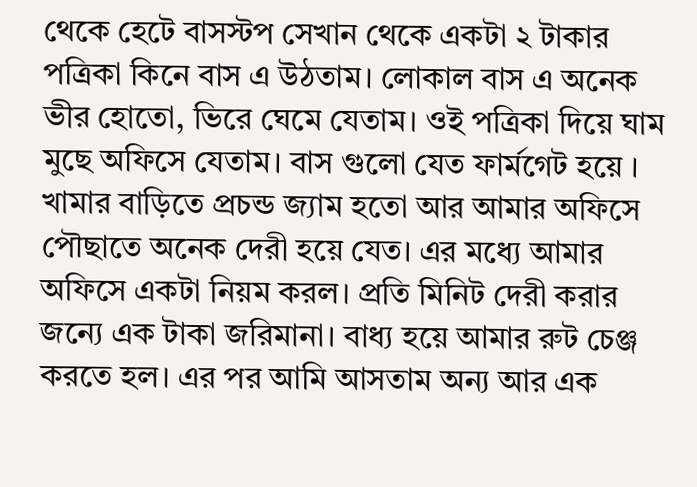থেকে হেটে বাসস্টপ সেখান থেকে একটা ২ টাকার পত্রিকা কিনে বাস এ উঠতাম। লোকাল বাস এ অনেক ভীর হোতো, ভিরে ঘেমে যেতাম। ওই পত্রিকা দিয়ে ঘাম মুছে অফিসে যেতাম। বাস গুলো যেত ফার্মগেট হয়ে । খামার বাড়িতে প্রচন্ড জ্যাম হতো আর আমার অফিসে পৌছাতে অনেক দেরী হয়ে যেত। এর মধ্যে আমার অফিসে একটা নিয়ম করল। প্রতি মিনিট দেরী করার জন্যে এক টাকা জরিমানা। বাধ্য হয়ে আমার রুট চেঞ্জ করতে হল। এর পর আমি আসতাম অন্য আর এক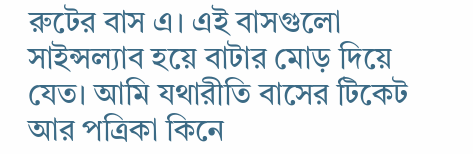রুটের বাস এ। এই বাসগুলো সাইন্সল্যাব হয়ে বাটার মোড় দিয়ে যেত। আমি যথারীতি বাসের টিকেট আর পত্রিকা কিনে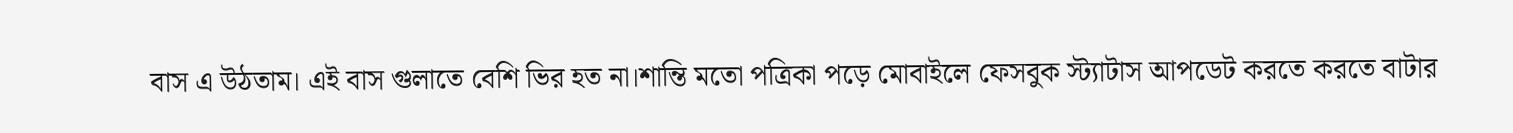বাস এ উঠতাম। এই বাস গুলাতে বেশি ভির হত না।শান্তি মতো পত্রিকা পড়ে মোবাইলে ফেসবুক স্ট্যাটাস আপডেট করতে করতে বাটার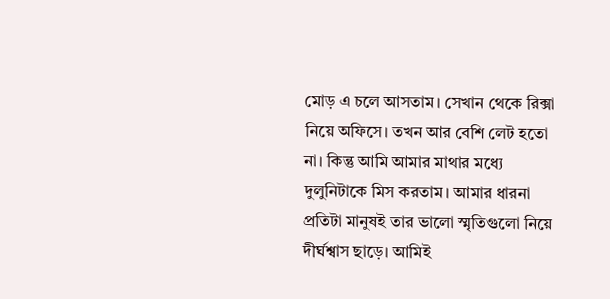মোড় এ চলে আসতাম। সেখান থেকে রিক্সা নিয়ে অফিসে। তখন আর বেশি লেট হতো না। কিন্তু আমি আমার মাথার মধ্যে দুলুনিটাকে মিস করতাম। আমার ধারনা প্রতিটা মানুষই তার ভালো স্মৃতিগুলো নিয়ে দীর্ঘশ্বাস ছাড়ে। আমিই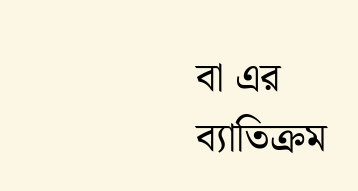বা এর ব্যাতিক্রম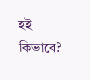হই কিভাবে?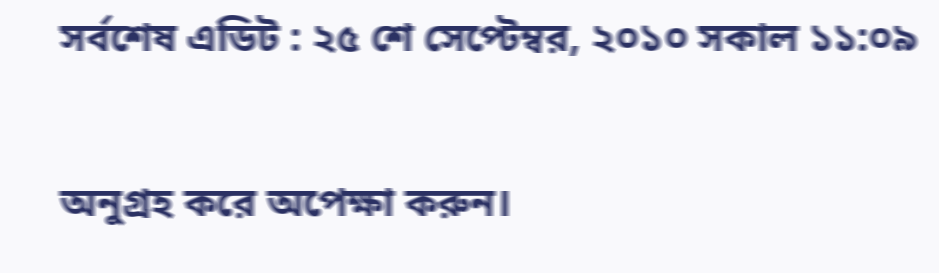সর্বশেষ এডিট : ২৫ শে সেপ্টেম্বর, ২০১০ সকাল ১১:০৯

অনুগ্রহ করে অপেক্ষা করুন।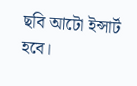ছবি আটো ইন্সার্ট হবে।